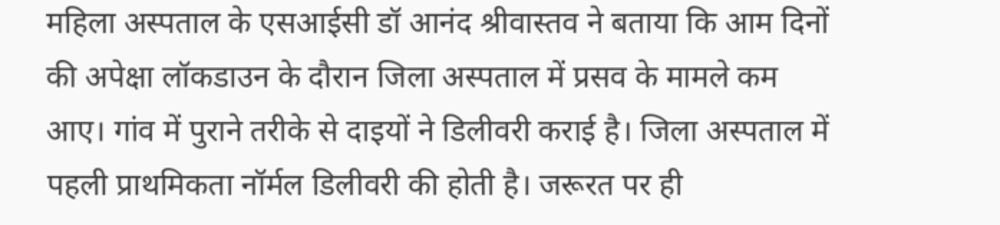महिला अस्पताल के एसआईसी डॉ आनंद श्रीवास्तव ने बताया कि आम दिनों की अपेक्षा लॉकडाउन के दौरान जिला अस्पताल में प्रसव के मामले कम आए। गांव में पुराने तरीके से दाइयों ने डिलीवरी कराई है। जिला अस्पताल में पहली प्राथमिकता नॉर्मल डिलीवरी की होती है। जरूरत पर ही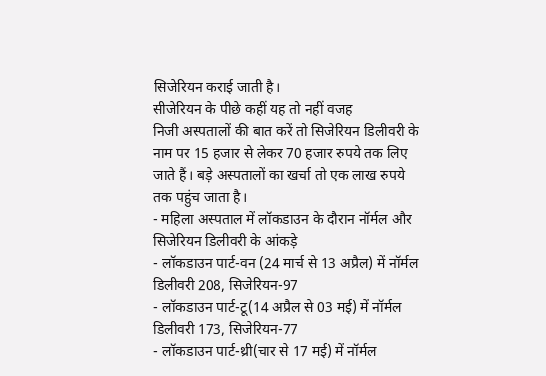सिजेरियन कराई जाती है।
सीजेरियन के पीछे कहीं यह तो नहीं वजह
निजी अस्पतालों की बात करें तो सिजेरियन डिलीवरी के नाम पर 15 हजार से लेकर 70 हजार रुपये तक लिए जाते हैं। बड़े अस्पतालों का खर्चा तो एक लाख रुपये तक पहुंच जाता है।
- महिला अस्पताल में लॉकडाउन के दौरान नॉर्मल और सिजेरियन डिलीवरी के आंकड़े
- लॉकडाउन पार्ट-वन (24 मार्च से 13 अप्रैल) में नॉर्मल डिलीवरी 208, सिजेरियन-97
- लॉकडाउन पार्ट-टू(14 अप्रैल से 03 मई) में नॉर्मल डिलीवरी 173, सिजेरियन-77
- लॉकडाउन पार्ट-थ्री(चार से 17 मई) में नॉर्मल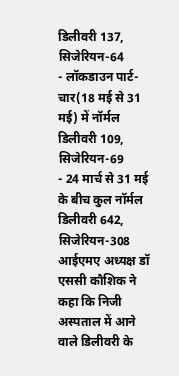डिलीवरी 137, सिजेरियन-64
- लॉकडाउन पार्ट-चार(18 मई से 31 मई) में नॉर्मल डिलीवरी 109, सिजेरियन-69
- 24 मार्च से 31 मई के बीच कुल नॉर्मल डिलीवरी 642, सिजेरियन-308
आईएमए अध्यक्ष डॉ एससी कौशिक ने कहा कि निजी अस्पताल में आने वाले डिलीवरी के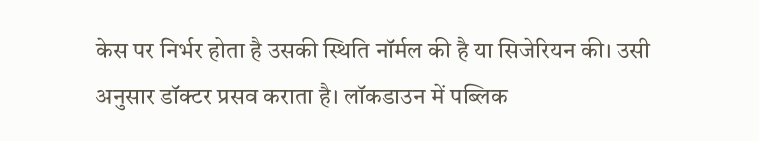केस पर निर्भर होता है उसकी स्थिति नॉर्मल की है या सिजेरियन की। उसी अनुसार डॉक्टर प्रसव कराता है। लॉकडाउन में पब्लिक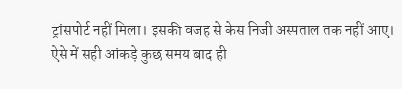ट्रांसपोर्ट नहीं मिला। इसकी वजह से केस निजी अस्पताल तक नहीं आए। ऐसे में सही आंकड़े कुछ समय बाद ही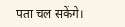पता चल सकेंगे।